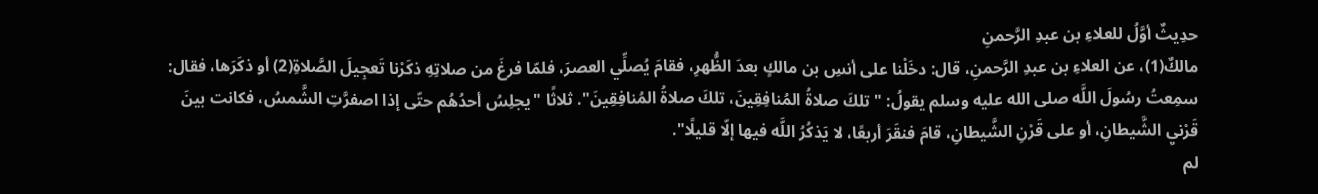حدِيثٌ أوَّلُ للعلاءِ بن عبدِ الرَّحمنِ
مالكٌ(1)، عن العلاءِ بن عبدِ الرَّحمنِ، قال: دخَلْنا على أنسِ بن مالكٍ بعدَ الظُّهرِ، فقامَ يُصلِّي العصرَ، فلمّا فرغَ من صلاتِهِ ذكَرْنا تَعجِيلَ الصَّلاةِ(2) أو ذكَرَها، فقال: سمِعتُ رسُولَ اللَّه صلى الله عليه وسلم يقولُ: "تلكَ صلاةُ المُنافِقِينَ، تلكَ صلاةُ المُنافِقِينَ". ثلاثًا "يجلِسُ أحدُهُم حتّى إذا اصفرَّتِ الشَّمسُ، فكانت بينَ قَرْنيِ الشَّيطانِ، أو على قَرْنِ الشَّيطانِ، قامَ فنقَرَ أربعًا، لا يَذكُرُ اللَّه فيها إلّا قليلًا".
لم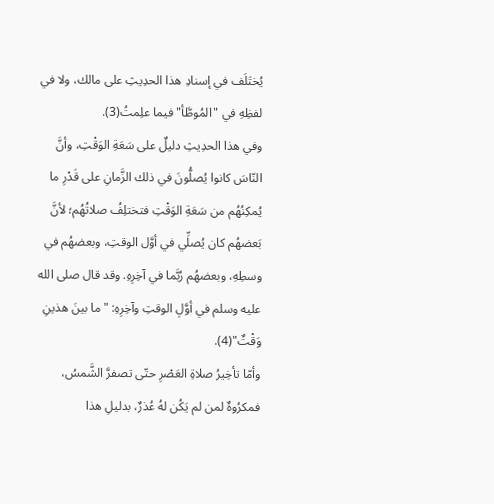يُختَلَف في إسنادِ هذا الحدِيثِ على مالك، ولا في لفظِهِ في "المُوطَّأ" فيما علِمتُ(3).
وفي هذا الحدِيثِ دليلٌ على سَعَةِ الوَقْتِ، وأنَّ النّاسَ كانوا يُصلُّونَ في ذلك الزَّمانِ على قَدْرِ ما يُمكِنُهُم من سَعَةِ الوَقْتِ فتختلِفُ صلاتُهُم؛ لأنَّ بَعضهُم كان يُصلِّي في أوَّل الوقتِ، وبعضهُم في وسطِهِ، وبعضهُم رُبَّما في آخِرِهِ. وقد قال صلى الله عليه وسلم في أوَّلِ الوقتِ وآخِرِهِ: "ما بينَ هذينِ وَقْتٌ"(4).
وأمّا تأخِيرُ صلاةِ العَصْرِ حتّى تصفرَّ الشَّمسُ، فمكرُوهٌ لمن لم يَكُن لهُ عُذرٌ، بدليلِ هذا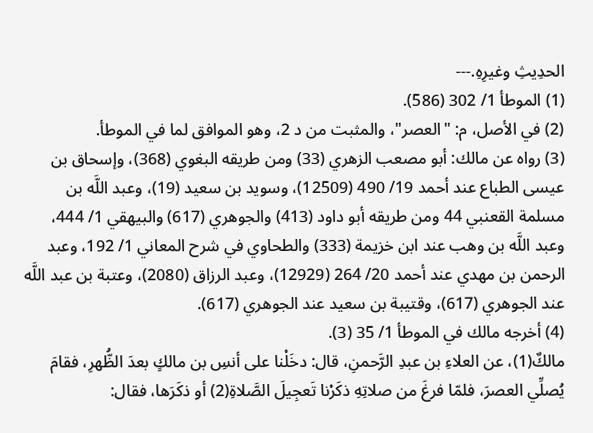الحدِيثِ وغيرِهِ.---
(1) الموطأ 1/ 302 (586).
(2) في الأصل، م: "العصر"، والمثبت من د 2، وهو الموافق لما في الموطأ.
(3) رواه عن مالك: أبو مصعب الزهري (33) ومن طريقه البغوي (368)، وإسحاق بن عيسى الطباع عند أحمد 19/ 490 (12509)، وسويد بن سعيد (19)، وعبد اللَّه بن مسلمة القعنبي 44 ومن طريقه أبو داود (413) والجوهري (617) والبيهقي 1/ 444، وعبد اللَّه بن وهب عند ابن خزيمة (333) والطحاوي في شرح المعاني 1/ 192، وعبد الرحمن بن مهدي عند أحمد 20/ 264 (12929)، وعبد الرزاق (2080)، وعتبة بن عبد اللَّه عند الجوهري (617)، وقتيبة بن سعيد عند الجوهري (617).
(4) أخرجه مالك في الموطأ 1/ 35 (3).
مالكٌ(1)، عن العلاءِ بن عبدِ الرَّحمنِ، قال: دخَلْنا على أنسِ بن مالكٍ بعدَ الظُّهرِ، فقامَ يُصلِّي العصرَ، فلمّا فرغَ من صلاتِهِ ذكَرْنا تَعجِيلَ الصَّلاةِ(2) أو ذكَرَها، فقال: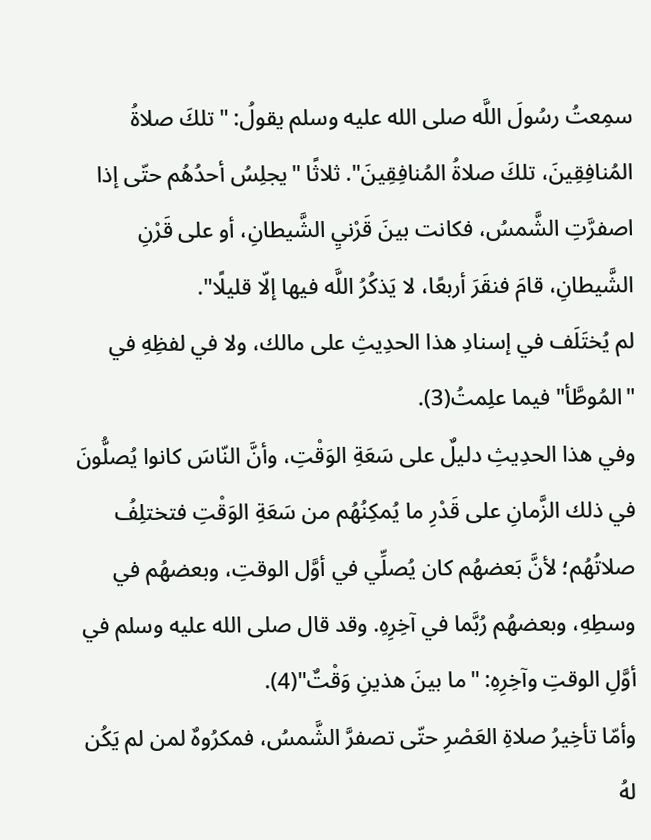سمِعتُ رسُولَ اللَّه صلى الله عليه وسلم يقولُ: "تلكَ صلاةُ المُنافِقِينَ، تلكَ صلاةُ المُنافِقِينَ". ثلاثًا "يجلِسُ أحدُهُم حتّى إذا اصفرَّتِ الشَّمسُ، فكانت بينَ قَرْنيِ الشَّيطانِ، أو على قَرْنِ الشَّيطانِ، قامَ فنقَرَ أربعًا، لا يَذكُرُ اللَّه فيها إلّا قليلًا".
لم يُختَلَف في إسنادِ هذا الحدِيثِ على مالك، ولا في لفظِهِ في "المُوطَّأ" فيما علِمتُ(3).
وفي هذا الحدِيثِ دليلٌ على سَعَةِ الوَقْتِ، وأنَّ النّاسَ كانوا يُصلُّونَ في ذلك الزَّمانِ على قَدْرِ ما يُمكِنُهُم من سَعَةِ الوَقْتِ فتختلِفُ صلاتُهُم؛ لأنَّ بَعضهُم كان يُصلِّي في أوَّل الوقتِ، وبعضهُم في وسطِهِ، وبعضهُم رُبَّما في آخِرِهِ. وقد قال صلى الله عليه وسلم في أوَّلِ الوقتِ وآخِرِهِ: "ما بينَ هذينِ وَقْتٌ"(4).
وأمّا تأخِيرُ صلاةِ العَصْرِ حتّى تصفرَّ الشَّمسُ، فمكرُوهٌ لمن لم يَكُن لهُ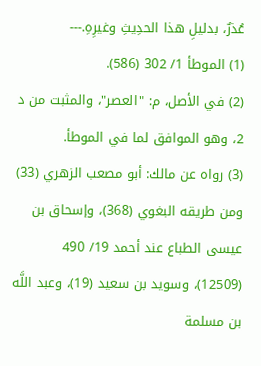عُذرٌ، بدليلِ هذا الحدِيثِ وغيرِهِ.---
(1) الموطأ 1/ 302 (586).
(2) في الأصل، م: "العصر"، والمثبت من د 2، وهو الموافق لما في الموطأ.
(3) رواه عن مالك: أبو مصعب الزهري (33) ومن طريقه البغوي (368)، وإسحاق بن عيسى الطباع عند أحمد 19/ 490 (12509)، وسويد بن سعيد (19)، وعبد اللَّه بن مسلمة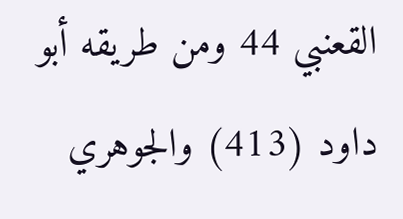القعنبي 44 ومن طريقه أبو داود (413) والجوهري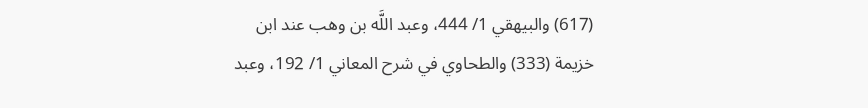(617) والبيهقي 1/ 444، وعبد اللَّه بن وهب عند ابن خزيمة (333) والطحاوي في شرح المعاني 1/ 192، وعبد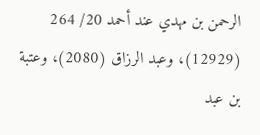الرحمن بن مهدي عند أحمد 20/ 264 (12929)، وعبد الرزاق (2080)، وعتبة بن عبد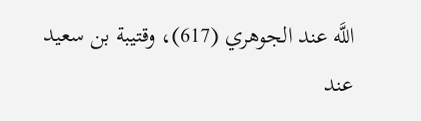اللَّه عند الجوهري (617)، وقتيبة بن سعيد عند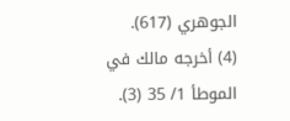الجوهري (617).
(4) أخرجه مالك في الموطأ 1/ 35 (3).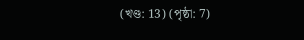(খণ্ড: 13) (পৃষ্ঠা: 7)